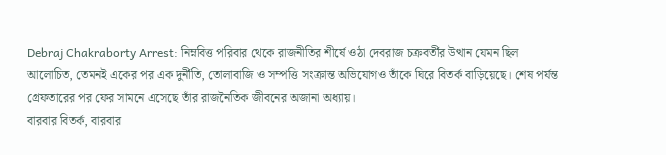Debraj Chakraborty Arrest: নিম্নবিত্ত পরিবার থেকে রাজনীতির শীর্ষে ওঠা দেবরাজ চক্রবর্তীর উত্থান যেমন ছিল আলোচিত, তেমনই একের পর এক দুর্নীতি, তোলাবাজি ও সম্পত্তি সংক্রান্ত অভিযোগও তাঁকে ঘিরে বিতর্ক বাড়িয়েছে। শেষ পর্যন্ত গ্রেফতারের পর ফের সামনে এসেছে তাঁর রাজনৈতিক জীবনের অজানা অধ্যায়।
বারবার বিতর্ক, বারবার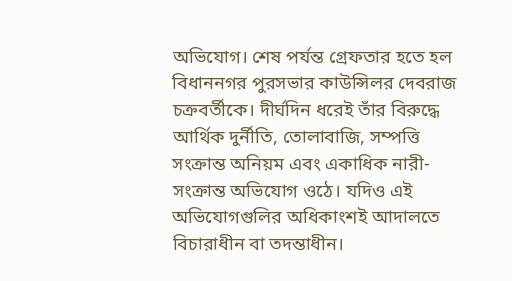অভিযোগ। শেষ পর্যন্ত গ্রেফতার হতে হল বিধাননগর পুরসভার কাউন্সিলর দেবরাজ চক্রবর্তীকে। দীর্ঘদিন ধরেই তাঁর বিরুদ্ধে আর্থিক দুর্নীতি, তোলাবাজি, সম্পত্তি সংক্রান্ত অনিয়ম এবং একাধিক নারী-সংক্রান্ত অভিযোগ ওঠে। যদিও এই অভিযোগগুলির অধিকাংশই আদালতে বিচারাধীন বা তদন্তাধীন।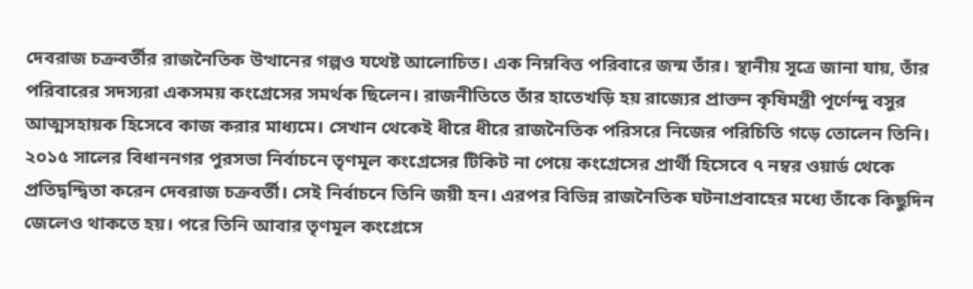দেবরাজ চক্রবর্তীর রাজনৈতিক উত্থানের গল্পও যথেষ্ট আলোচিত। এক নিম্নবিত্ত পরিবারে জন্ম তাঁর। স্থানীয় সূত্রে জানা যায়, তাঁর পরিবারের সদস্যরা একসময় কংগ্রেসের সমর্থক ছিলেন। রাজনীতিতে তাঁর হাতেখড়ি হয় রাজ্যের প্রাক্তন কৃষিমন্ত্রী পূর্ণেন্দু বসুর আত্মসহায়ক হিসেবে কাজ করার মাধ্যমে। সেখান থেকেই ধীরে ধীরে রাজনৈতিক পরিসরে নিজের পরিচিতি গড়ে তোলেন তিনি।
২০১৫ সালের বিধাননগর পুরসভা নির্বাচনে তৃণমূল কংগ্রেসের টিকিট না পেয়ে কংগ্রেসের প্রার্থী হিসেবে ৭ নম্বর ওয়ার্ড থেকে প্রতিদ্বন্দ্বিতা করেন দেবরাজ চক্রবর্তী। সেই নির্বাচনে তিনি জয়ী হন। এরপর বিভিন্ন রাজনৈতিক ঘটনাপ্রবাহের মধ্যে তাঁকে কিছুদিন জেলেও থাকতে হয়। পরে তিনি আবার তৃণমূল কংগ্রেসে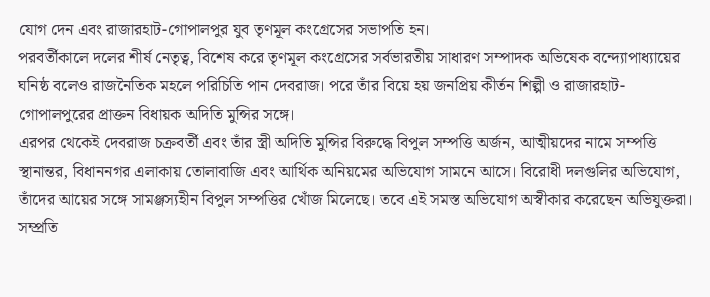যোগ দেন এবং রাজারহাট-গোপালপুর যুব তৃণমূল কংগ্রেসের সভাপতি হন।
পরবর্তীকালে দলের শীর্ষ নেতৃত্ব, বিশেষ করে তৃণমূল কংগ্রেসের সর্বভারতীয় সাধারণ সম্পাদক অভিষেক বন্দ্যোপাধ্যায়ের ঘনিষ্ঠ বলেও রাজনৈতিক মহলে পরিচিতি পান দেবরাজ। পরে তাঁর বিয়ে হয় জনপ্রিয় কীর্তন শিল্পী ও রাজারহাট-গোপালপুরের প্রাক্তন বিধায়ক অদিতি মুন্সির সঙ্গে।
এরপর থেকেই দেবরাজ চক্রবর্তী এবং তাঁর স্ত্রী অদিতি মুন্সির বিরুদ্ধে বিপুল সম্পত্তি অর্জন, আত্মীয়দের নামে সম্পত্তি স্থানান্তর, বিধাননগর এলাকায় তোলাবাজি এবং আর্থিক অনিয়মের অভিযোগ সামনে আসে। বিরোধী দলগুলির অভিযোগ, তাঁদের আয়ের সঙ্গে সামঞ্জস্যহীন বিপুল সম্পত্তির খোঁজ মিলেছে। তবে এই সমস্ত অভিযোগ অস্বীকার করেছেন অভিযুক্তরা।
সম্প্রতি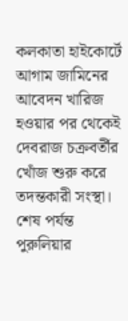কলকাতা হাইকোর্টে আগাম জামিনের আবেদন খারিজ হওয়ার পর থেকেই দেবরাজ চক্রবর্তীর খোঁজ শুরু করে তদন্তকারী সংস্থা। শেষ পর্যন্ত পুরুলিয়ার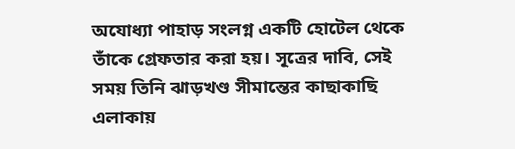অযোধ্যা পাহাড় সংলগ্ন একটি হোটেল থেকে তাঁকে গ্রেফতার করা হয়। সূত্রের দাবি, সেই সময় তিনি ঝাড়খণ্ড সীমান্তের কাছাকাছি এলাকায়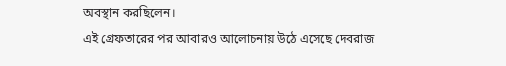অবস্থান করছিলেন।
এই গ্রেফতারের পর আবারও আলোচনায় উঠে এসেছে দেবরাজ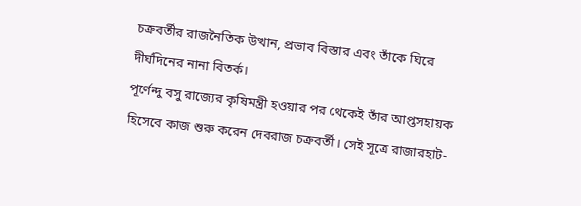চক্রবর্তীর রাজনৈতিক উত্থান, প্রভাব বিস্তার এবং তাঁকে ঘিরে দীর্ঘদিনের নানা বিতর্ক।
পূর্ণেন্দু বসু রাজ্যের কৃষিমন্ত্রী হওয়ার পর থেকেই তাঁর আপ্তসহায়ক হিসেবে কাজ শুরু করেন দেবরাজ চক্রবর্তী। সেই সূত্রে রাজারহাট-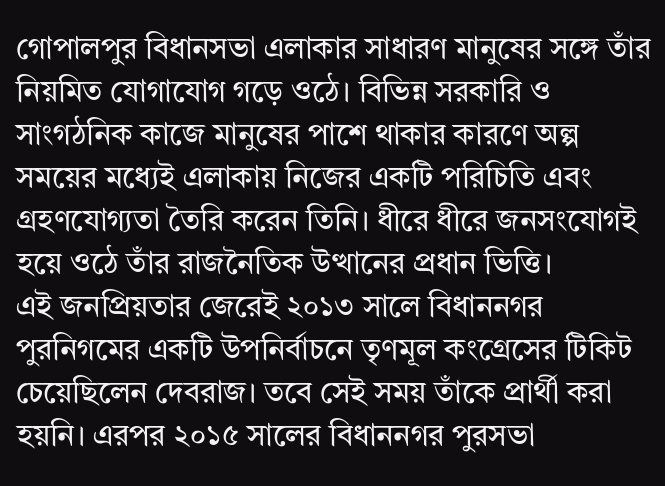গোপালপুর বিধানসভা এলাকার সাধারণ মানুষের সঙ্গে তাঁর নিয়মিত যোগাযোগ গড়ে ওঠে। বিভিন্ন সরকারি ও সাংগঠনিক কাজে মানুষের পাশে থাকার কারণে অল্প সময়ের মধ্যেই এলাকায় নিজের একটি পরিচিতি এবং গ্রহণযোগ্যতা তৈরি করেন তিনি। ধীরে ধীরে জনসংযোগই হয়ে ওঠে তাঁর রাজনৈতিক উত্থানের প্রধান ভিত্তি।
এই জনপ্রিয়তার জেরেই ২০১৩ সালে বিধাননগর পুরনিগমের একটি উপনির্বাচনে তৃণমূল কংগ্রেসের টিকিট চেয়েছিলেন দেবরাজ। তবে সেই সময় তাঁকে প্রার্থী করা হয়নি। এরপর ২০১৫ সালের বিধাননগর পুরসভা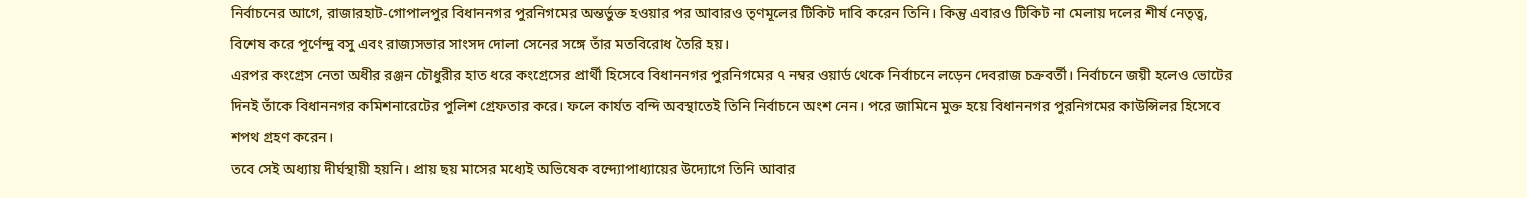নির্বাচনের আগে, রাজারহাট-গোপালপুর বিধাননগর পুরনিগমের অন্তর্ভুক্ত হওয়ার পর আবারও তৃণমূলের টিকিট দাবি করেন তিনি। কিন্তু এবারও টিকিট না মেলায় দলের শীর্ষ নেতৃত্ব, বিশেষ করে পূর্ণেন্দু বসু এবং রাজ্যসভার সাংসদ দোলা সেনের সঙ্গে তাঁর মতবিরোধ তৈরি হয়।
এরপর কংগ্রেস নেতা অধীর রঞ্জন চৌধুরীর হাত ধরে কংগ্রেসের প্রার্থী হিসেবে বিধাননগর পুরনিগমের ৭ নম্বর ওয়ার্ড থেকে নির্বাচনে লড়েন দেবরাজ চক্রবর্তী। নির্বাচনে জয়ী হলেও ভোটের দিনই তাঁকে বিধাননগর কমিশনারেটের পুলিশ গ্রেফতার করে। ফলে কার্যত বন্দি অবস্থাতেই তিনি নির্বাচনে অংশ নেন। পরে জামিনে মুক্ত হয়ে বিধাননগর পুরনিগমের কাউন্সিলর হিসেবে শপথ গ্রহণ করেন।
তবে সেই অধ্যায় দীর্ঘস্থায়ী হয়নি। প্রায় ছয় মাসের মধ্যেই অভিষেক বন্দ্যোপাধ্যায়ের উদ্যোগে তিনি আবার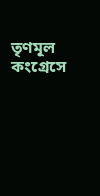তৃণমূল কংগ্রেসে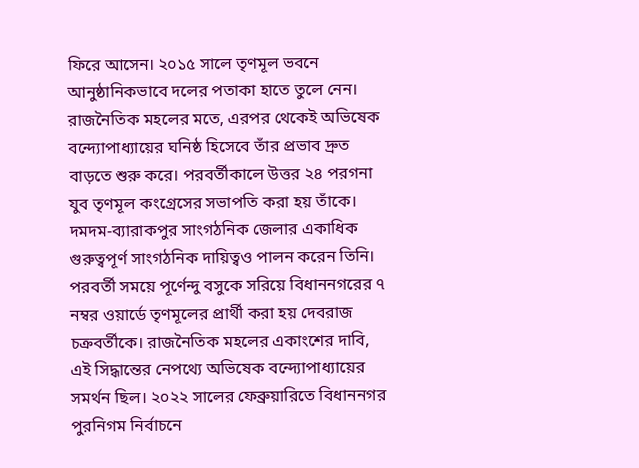ফিরে আসেন। ২০১৫ সালে তৃণমূল ভবনে আনুষ্ঠানিকভাবে দলের পতাকা হাতে তুলে নেন। রাজনৈতিক মহলের মতে, এরপর থেকেই অভিষেক বন্দ্যোপাধ্যায়ের ঘনিষ্ঠ হিসেবে তাঁর প্রভাব দ্রুত বাড়তে শুরু করে। পরবর্তীকালে উত্তর ২৪ পরগনা যুব তৃণমূল কংগ্রেসের সভাপতি করা হয় তাঁকে। দমদম-ব্যারাকপুর সাংগঠনিক জেলার একাধিক গুরুত্বপূর্ণ সাংগঠনিক দায়িত্বও পালন করেন তিনি।
পরবর্তী সময়ে পূর্ণেন্দু বসুকে সরিয়ে বিধাননগরের ৭ নম্বর ওয়ার্ডে তৃণমূলের প্রার্থী করা হয় দেবরাজ চক্রবর্তীকে। রাজনৈতিক মহলের একাংশের দাবি, এই সিদ্ধান্তের নেপথ্যে অভিষেক বন্দ্যোপাধ্যায়ের সমর্থন ছিল। ২০২২ সালের ফেব্রুয়ারিতে বিধাননগর পুরনিগম নির্বাচনে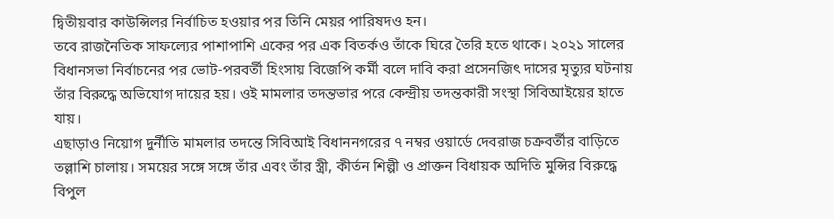দ্বিতীয়বার কাউন্সিলর নির্বাচিত হওয়ার পর তিনি মেয়র পারিষদও হন।
তবে রাজনৈতিক সাফল্যের পাশাপাশি একের পর এক বিতর্কও তাঁকে ঘিরে তৈরি হতে থাকে। ২০২১ সালের বিধানসভা নির্বাচনের পর ভোট-পরবর্তী হিংসায় বিজেপি কর্মী বলে দাবি করা প্রসেনজিৎ দাসের মৃত্যুর ঘটনায় তাঁর বিরুদ্ধে অভিযোগ দায়ের হয়। ওই মামলার তদন্তভার পরে কেন্দ্রীয় তদন্তকারী সংস্থা সিবিআইয়ের হাতে যায়।
এছাড়াও নিয়োগ দুর্নীতি মামলার তদন্তে সিবিআই বিধাননগরের ৭ নম্বর ওয়ার্ডে দেবরাজ চক্রবর্তীর বাড়িতে তল্লাশি চালায়। সময়ের সঙ্গে সঙ্গে তাঁর এবং তাঁর স্ত্রী, কীর্তন শিল্পী ও প্রাক্তন বিধায়ক অদিতি মুন্সির বিরুদ্ধে বিপুল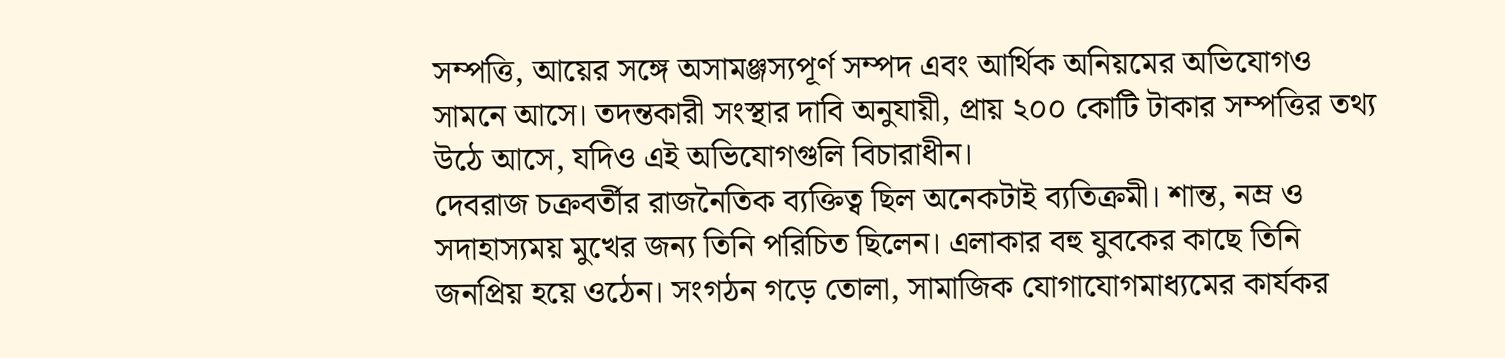সম্পত্তি, আয়ের সঙ্গে অসামঞ্জস্যপূর্ণ সম্পদ এবং আর্থিক অনিয়মের অভিযোগও সামনে আসে। তদন্তকারী সংস্থার দাবি অনুযায়ী, প্রায় ২০০ কোটি টাকার সম্পত্তির তথ্য উঠে আসে, যদিও এই অভিযোগগুলি বিচারাধীন।
দেবরাজ চক্রবর্তীর রাজনৈতিক ব্যক্তিত্ব ছিল অনেকটাই ব্যতিক্রমী। শান্ত, নম্র ও সদাহাস্যময় মুখের জন্য তিনি পরিচিত ছিলেন। এলাকার বহু যুবকের কাছে তিনি জনপ্রিয় হয়ে ওঠেন। সংগঠন গড়ে তোলা, সামাজিক যোগাযোগমাধ্যমের কার্যকর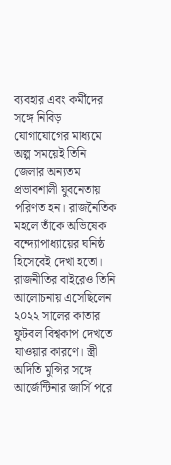ব্যবহার এবং কর্মীদের সঙ্গে নিবিড় যোগাযোগের মাধ্যমে অল্প সময়েই তিনি জেলার অন্যতম প্রভাবশালী যুবনেতায় পরিণত হন। রাজনৈতিক মহলে তাঁকে অভিষেক বন্দ্যোপাধ্যায়ের ঘনিষ্ঠ হিসেবেই দেখা হতো।
রাজনীতির বাইরেও তিনি আলোচনায় এসেছিলেন ২০২২ সালের কাতার ফুটবল বিশ্বকাপ দেখতে যাওয়ার কারণে। স্ত্রী অদিতি মুন্সির সঙ্গে আর্জেন্টিনার জার্সি পরে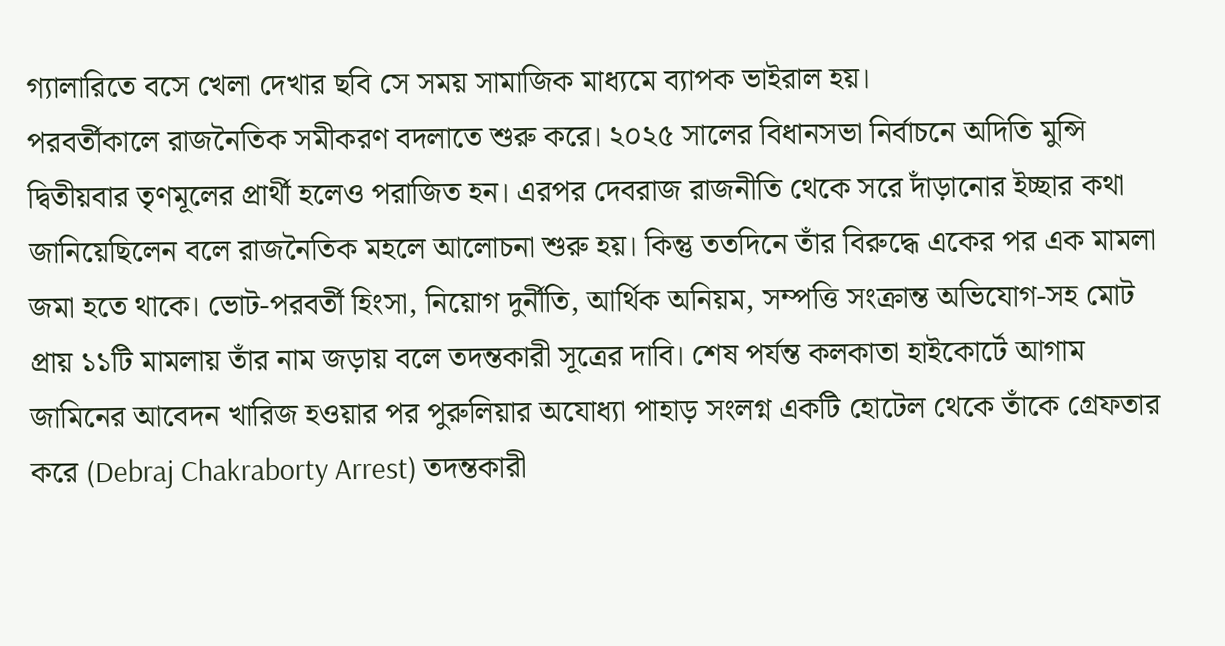গ্যালারিতে বসে খেলা দেখার ছবি সে সময় সামাজিক মাধ্যমে ব্যাপক ভাইরাল হয়।
পরবর্তীকালে রাজনৈতিক সমীকরণ বদলাতে শুরু করে। ২০২৫ সালের বিধানসভা নির্বাচনে অদিতি মুন্সি দ্বিতীয়বার তৃণমূলের প্রার্থী হলেও পরাজিত হন। এরপর দেবরাজ রাজনীতি থেকে সরে দাঁড়ানোর ইচ্ছার কথা জানিয়েছিলেন বলে রাজনৈতিক মহলে আলোচনা শুরু হয়। কিন্তু ততদিনে তাঁর বিরুদ্ধে একের পর এক মামলা জমা হতে থাকে। ভোট-পরবর্তী হিংসা, নিয়োগ দুর্নীতি, আর্থিক অনিয়ম, সম্পত্তি সংক্রান্ত অভিযোগ-সহ মোট প্রায় ১১টি মামলায় তাঁর নাম জড়ায় বলে তদন্তকারী সূত্রের দাবি। শেষ পর্যন্ত কলকাতা হাইকোর্টে আগাম জামিনের আবেদন খারিজ হওয়ার পর পুরুলিয়ার অযোধ্যা পাহাড় সংলগ্ন একটি হোটেল থেকে তাঁকে গ্রেফতার করে (Debraj Chakraborty Arrest) তদন্তকারী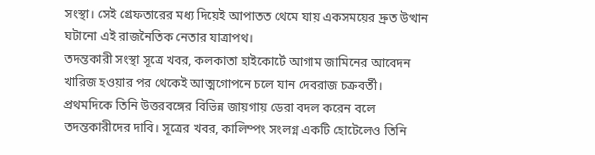সংস্থা। সেই গ্রেফতারের মধ্য দিয়েই আপাতত থেমে যায় একসময়ের দ্রুত উত্থান ঘটানো এই রাজনৈতিক নেতার যাত্রাপথ।
তদন্তকারী সংস্থা সূত্রে খবর, কলকাতা হাইকোর্টে আগাম জামিনের আবেদন খারিজ হওয়ার পর থেকেই আত্মগোপনে চলে যান দেবরাজ চক্রবর্তী। প্রথমদিকে তিনি উত্তরবঙ্গের বিভিন্ন জায়গায় ডেরা বদল করেন বলে তদন্তকারীদের দাবি। সূত্রের খবর, কালিম্পং সংলগ্ন একটি হোটেলেও তিনি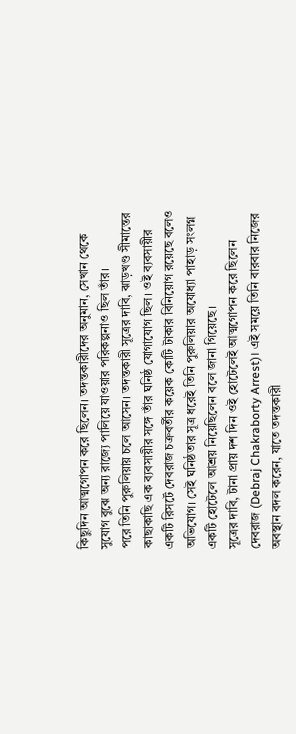কিছুদিন আত্মগোপন করে ছিলেন। তদন্তকারীদের অনুমান, সেখান থেকে সুযোগ বুঝে অন্য রাজ্যে পালিয়ে যাওয়ার পরিকল্পনাও ছিল তাঁর।
পরে তিনি পুরুলিয়ায় চলে আসেন। তদন্তকারী সূত্রের দাবি, ঝাড়খণ্ড সীমান্তের কাছাকাছি এক ব্যবসায়ীর সঙ্গে তাঁর ঘনিষ্ঠ যোগাযোগ ছিল। ওই ব্যবসায়ীর একটি রিসর্টে দেবরাজ চক্রবর্তীর কয়েক কোটি টাকার বিনিয়োগ রয়েছে বলেও অভিযোগ। সেই ঘনিষ্ঠতার সূত্র ধরেই তিনি পুরুলিয়ার অযোধ্যা পাহাড় সংলগ্ন একটি হোটেলে আশ্রয় নিয়েছিলেন বলে জানা গিয়েছে।
সূত্রের দাবি, টানা প্রায় দশ দিন ওই হোটেলেই আত্মগোপন করে ছিলেন দেবরাজ (Debraj Chakraborty Arrest)। এই সময়ে তিনি বারবার নিজের অবস্থান বদল করেন, যাতে তদন্তকারী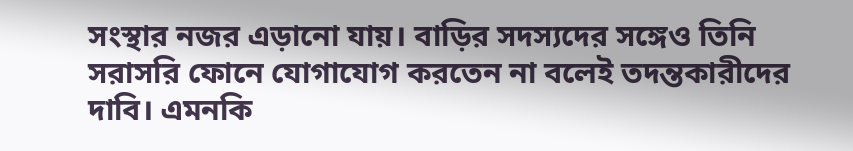সংস্থার নজর এড়ানো যায়। বাড়ির সদস্যদের সঙ্গেও তিনি সরাসরি ফোনে যোগাযোগ করতেন না বলেই তদন্তকারীদের দাবি। এমনকি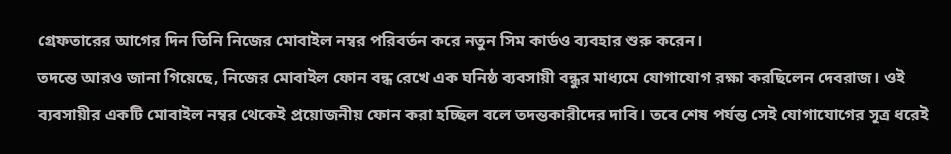গ্রেফতারের আগের দিন তিনি নিজের মোবাইল নম্বর পরিবর্তন করে নতুন সিম কার্ডও ব্যবহার শুরু করেন।
তদন্তে আরও জানা গিয়েছে, নিজের মোবাইল ফোন বন্ধ রেখে এক ঘনিষ্ঠ ব্যবসায়ী বন্ধুর মাধ্যমে যোগাযোগ রক্ষা করছিলেন দেবরাজ। ওই ব্যবসায়ীর একটি মোবাইল নম্বর থেকেই প্রয়োজনীয় ফোন করা হচ্ছিল বলে তদন্তকারীদের দাবি। তবে শেষ পর্যন্ত সেই যোগাযোগের সূত্র ধরেই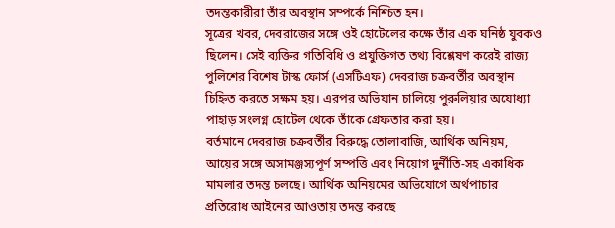তদন্তকারীরা তাঁর অবস্থান সম্পর্কে নিশ্চিত হন।
সূত্রের খবর, দেবরাজের সঙ্গে ওই হোটেলের কক্ষে তাঁর এক ঘনিষ্ঠ যুবকও ছিলেন। সেই ব্যক্তির গতিবিধি ও প্রযুক্তিগত তথ্য বিশ্লেষণ করেই রাজ্য পুলিশের বিশেষ টাস্ক ফোর্স (এসটিএফ) দেবরাজ চক্রবর্তীর অবস্থান চিহ্নিত করতে সক্ষম হয়। এরপর অভিযান চালিয়ে পুরুলিয়ার অযোধ্যা পাহাড় সংলগ্ন হোটেল থেকে তাঁকে গ্রেফতার করা হয়।
বর্তমানে দেবরাজ চক্রবর্তীর বিরুদ্ধে তোলাবাজি, আর্থিক অনিয়ম, আয়ের সঙ্গে অসামঞ্জস্যপূর্ণ সম্পত্তি এবং নিয়োগ দুর্নীতি-সহ একাধিক মামলার তদন্ত চলছে। আর্থিক অনিয়মের অভিযোগে অর্থপাচার প্রতিরোধ আইনের আওতায় তদন্ত করছে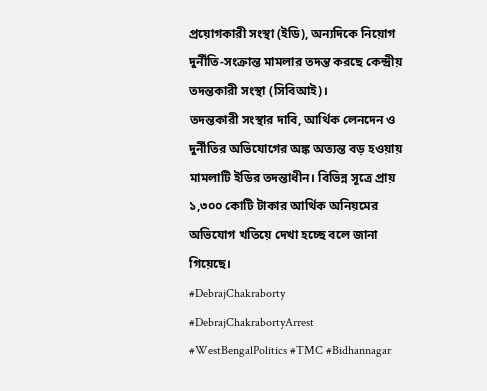প্রয়োগকারী সংস্থা (ইডি), অন্যদিকে নিয়োগ দুর্নীতি-সংক্রান্ত মামলার তদন্ত করছে কেন্দ্রীয় তদন্তকারী সংস্থা (সিবিআই)।
তদন্তকারী সংস্থার দাবি, আর্থিক লেনদেন ও দুর্নীতির অভিযোগের অঙ্ক অত্যন্ত বড় হওয়ায় মামলাটি ইডির তদন্তাধীন। বিভিন্ন সূত্রে প্রায় ১,৩০০ কোটি টাকার আর্থিক অনিয়মের অভিযোগ খতিয়ে দেখা হচ্ছে বলে জানা গিয়েছে।
#DebrajChakraborty #DebrajChakrabortyArrest #WestBengalPolitics #TMC #Bidhannagar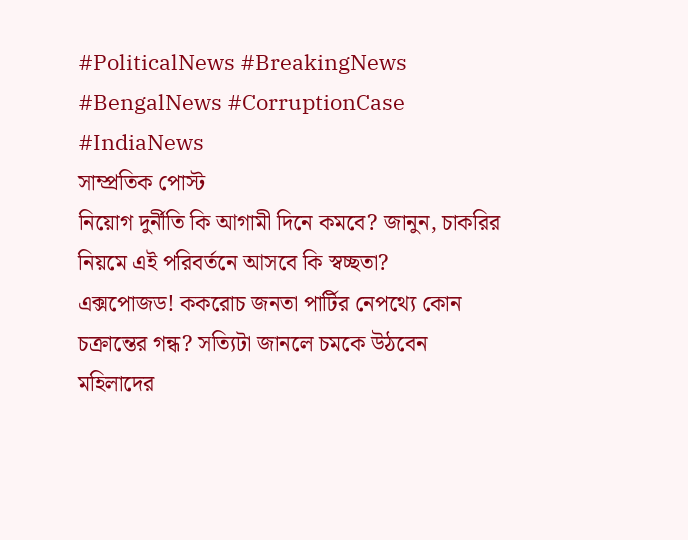#PoliticalNews #BreakingNews #BengalNews #CorruptionCase #IndiaNews
সাম্প্রতিক পোস্ট
নিয়োগ দুর্নীতি কি আগামী দিনে কমবে? জানুন, চাকরির নিয়মে এই পরিবর্তনে আসবে কি স্বচ্ছতা?
এক্সপোজড! ককরোচ জনতা পার্টির নেপথ্যে কোন চক্রান্তের গন্ধ? সত্যিটা জানলে চমকে উঠবেন
মহিলাদের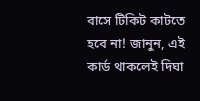বাসে টিকিট কাটতে হবে না! জানুন, এই কার্ড থাকলেই দিঘা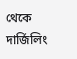থেকে দার্জিলিং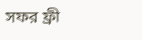সফর ফ্রী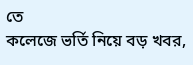তে
কলেজে ভর্তি নিয়ে বড় খবর,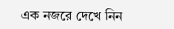এক নজরে দেখে নিন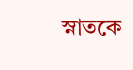স্নাতকে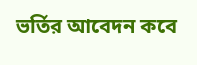ভর্তির আবেদন কবে